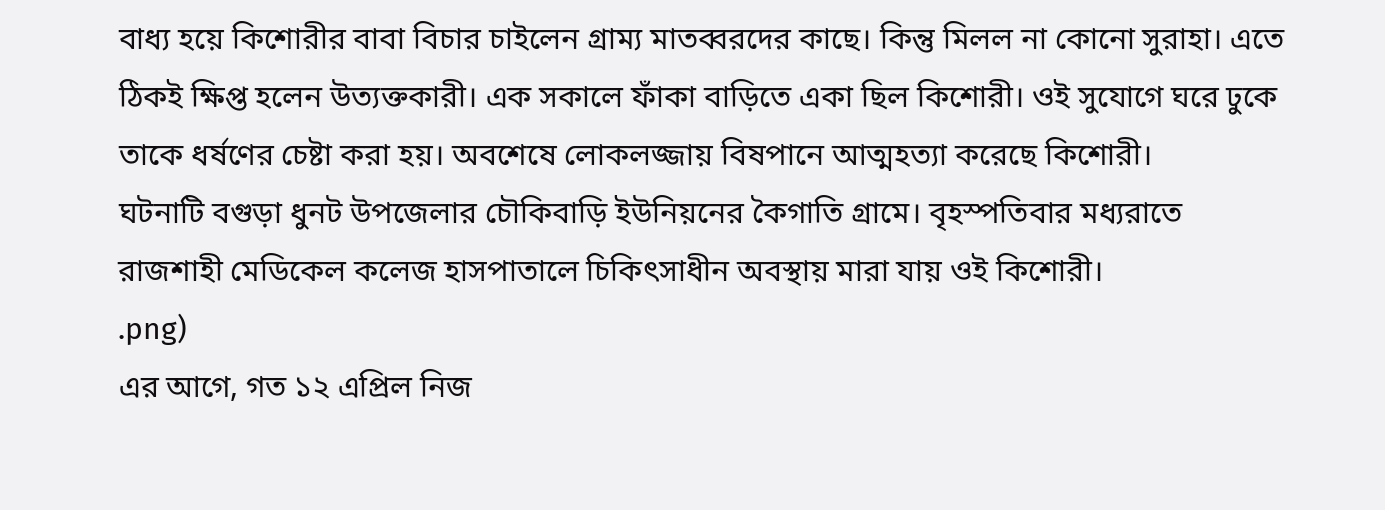বাধ্য হয়ে কিশোরীর বাবা বিচার চাইলেন গ্রাম্য মাতব্বরদের কাছে। কিন্তু মিলল না কোনো সুরাহা। এতে ঠিকই ক্ষিপ্ত হলেন উত্যক্তকারী। এক সকালে ফাঁকা বাড়িতে একা ছিল কিশোরী। ওই সুযোগে ঘরে ঢুকে তাকে ধর্ষণের চেষ্টা করা হয়। অবশেষে লোকলজ্জায় বিষপানে আত্মহত্যা করেছে কিশোরী।
ঘটনাটি বগুড়া ধুনট উপজেলার চৌকিবাড়ি ইউনিয়নের কৈগাতি গ্রামে। বৃহস্পতিবার মধ্যরাতে রাজশাহী মেডিকেল কলেজ হাসপাতালে চিকিৎসাধীন অবস্থায় মারা যায় ওই কিশোরী।
.png)
এর আগে, গত ১২ এপ্রিল নিজ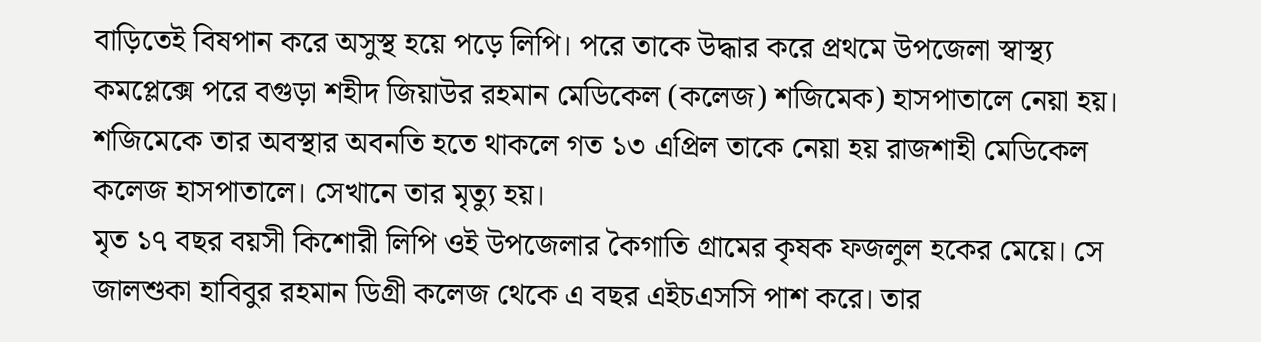বাড়িতেই বিষপান করে অসুস্থ হয়ে পড়ে লিপি। পরে তাকে উদ্ধার করে প্রথমে উপজেলা স্বাস্থ্য কমপ্লেক্সে পরে বগুড়া শহীদ জিয়াউর রহমান মেডিকেল (কলেজ) শজিমেক) হাসপাতালে নেয়া হয়। শজিমেকে তার অবস্থার অবনতি হতে থাকলে গত ১৩ এপ্রিল তাকে নেয়া হয় রাজশাহী মেডিকেল কলেজ হাসপাতালে। সেখানে তার মৃত্যু হয়।
মৃত ১৭ বছর বয়সী কিশোরী লিপি ওই উপজেলার কৈগাতি গ্রামের কৃষক ফজলুল হকের মেয়ে। সে জালশুকা হাবিবুর রহমান ডিগ্রী কলেজ থেকে এ বছর এইচএসসি পাশ করে। তার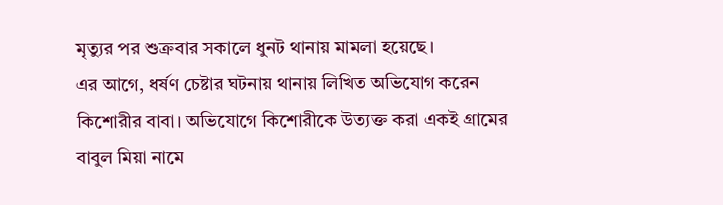মৃত্যুর পর শুক্রবার সকালে ধুনট থানায় মামলা হয়েছে।
এর আগে, ধর্ষণ চেষ্টার ঘটনায় থানায় লিখিত অভিযোগ করেন কিশোরীর বাবা। অভিযোগে কিশোরীকে উত্যক্ত করা একই গ্রামের বাবুল মিয়া নামে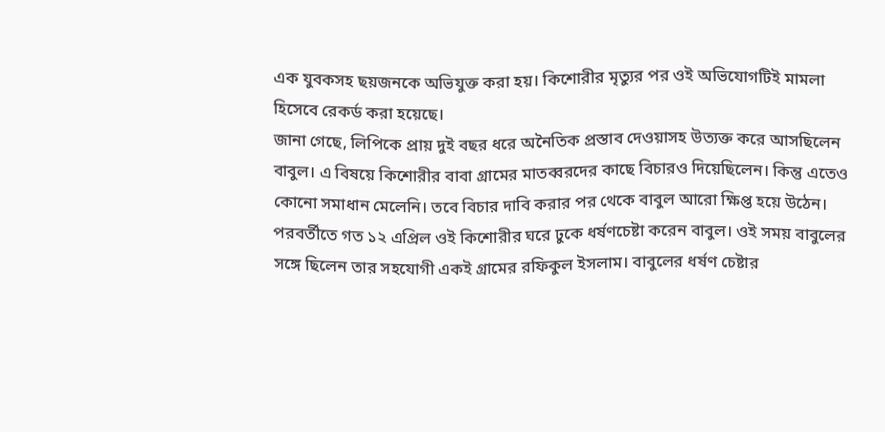এক যুবকসহ ছয়জনকে অভিযুক্ত করা হয়। কিশোরীর মৃত্যুর পর ওই অভিযোগটিই মামলা হিসেবে রেকর্ড করা হয়েছে।
জানা গেছে, লিপিকে প্রায় দুই বছর ধরে অনৈতিক প্রস্তাব দেওয়াসহ উত্যক্ত করে আসছিলেন বাবুল। এ বিষয়ে কিশোরীর বাবা গ্রামের মাতব্বরদের কাছে বিচারও দিয়েছিলেন। কিন্তু এতেও কোনো সমাধান মেলেনি। তবে বিচার দাবি করার পর থেকে বাবুল আরো ক্ষিপ্ত হয়ে উঠেন। পরবর্তীতে গত ১২ এপ্রিল ওই কিশোরীর ঘরে ঢুকে ধর্ষণচেষ্টা করেন বাবুল। ওই সময় বাবুলের সঙ্গে ছিলেন তার সহযোগী একই গ্রামের রফিকুল ইসলাম। বাবুলের ধর্ষণ চেষ্টার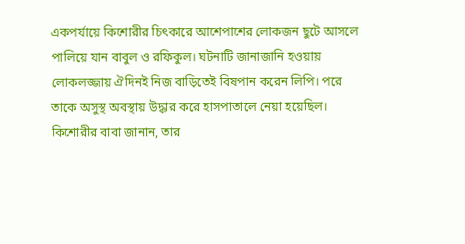একপর্যায়ে কিশোরীর চিৎকারে আশেপাশের লোকজন ছুটে আসলে পালিয়ে যান বাবুল ও রফিকুল। ঘটনাটি জানাজানি হওয়ায় লোকলজ্জায় ঐদিনই নিজ বাড়িতেই বিষপান করেন লিপি। পরে তাকে অসুস্থ অবস্থায় উদ্ধার করে হাসপাতালে নেয়া হয়েছিল।
কিশোরীর বাবা জানান, তার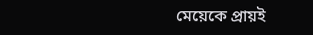মেয়েকে প্রায়ই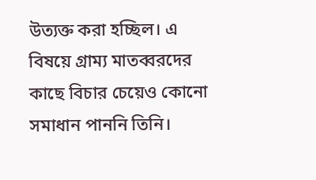উত্যক্ত করা হচ্ছিল। এ বিষয়ে গ্রাম্য মাতব্বরদের কাছে বিচার চেয়েও কোনো সমাধান পাননি তিনি।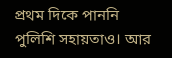প্রথম দিকে পাননি পুলিশি সহায়তাও। আর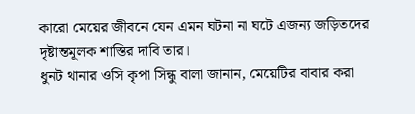কারো মেয়ের জীবনে যেন এমন ঘটনা না ঘটে এজন্য জড়িতদের দৃষ্টান্তমূলক শাস্তির দাবি তার।
ধুনট থানার ওসি কৃপা সিন্ধু বালা জানান, মেয়েটির বাবার করা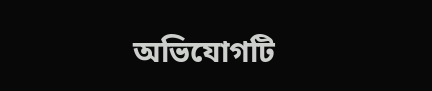অভিযোগটি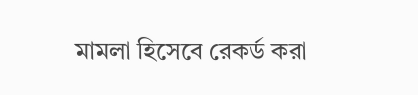মামলা হিসেবে রেকর্ড করা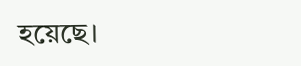হয়েছে।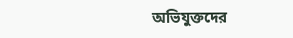অভিযুক্তদের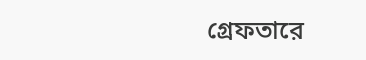গ্রেফতারে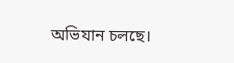অভিযান চলছে।